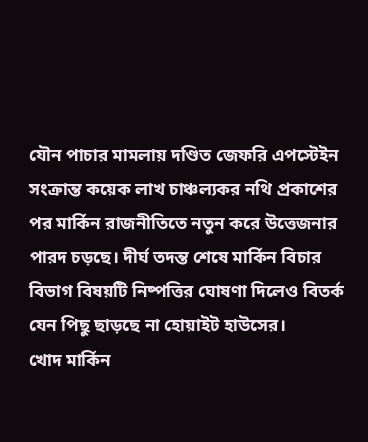যৌন পাচার মামলায় দণ্ডিত জেফরি এপস্টেইন সংক্রান্ত কয়েক লাখ চাঞ্চল্যকর নথি প্রকাশের পর মার্কিন রাজনীতিতে নতুন করে উত্তেজনার পারদ চড়ছে। দীর্ঘ তদন্ত শেষে মার্কিন বিচার বিভাগ বিষয়টি নিষ্পত্তির ঘোষণা দিলেও বিতর্ক যেন পিছু ছাড়ছে না হোয়াইট হাউসের।
খোদ মার্কিন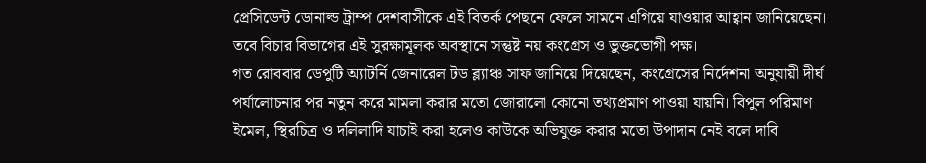প্রেসিডেন্ট ডোনাল্ড ট্রাম্প দেশবাসীকে এই বিতর্ক পেছনে ফেলে সামনে এগিয়ে যাওয়ার আহ্বান জানিয়েছেন। তবে বিচার বিভাগের এই সুরক্ষামূলক অবস্থানে সন্তুষ্ট নয় কংগ্রেস ও ভুক্তভোগী পক্ষ।
গত রোববার ডেপুটি অ্যাটর্নি জেনারেল টড ব্ল্যাঞ্চ সাফ জানিয়ে দিয়েছেন, কংগ্রেসের নির্দেশনা অনুযায়ী দীর্ঘ পর্যালোচনার পর নতুন করে মামলা করার মতো জোরালো কোনো তথ্যপ্রমাণ পাওয়া যায়নি। বিপুল পরিমাণ ইমেল, স্থিরচিত্র ও দলিলাদি যাচাই করা হলেও কাউকে অভিযুক্ত করার মতো উপাদান নেই বলে দাবি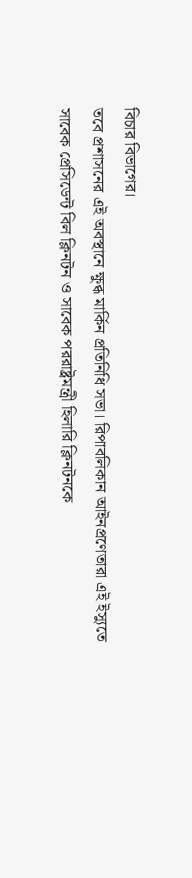বিচার বিভাগের।
তবে প্রশাসনের এই অবস্থানে ক্ষুব্ধ মার্কিন প্রতিনিধি সভা। রিপাবলিকান আইনপ্রণেতারা এই ইস্যুতে সাবেক প্রেসিডেন্ট বিল ক্লিনটন ও সাবেক পররাষ্ট্রমন্ত্রী হিলারি ক্লিনটনকে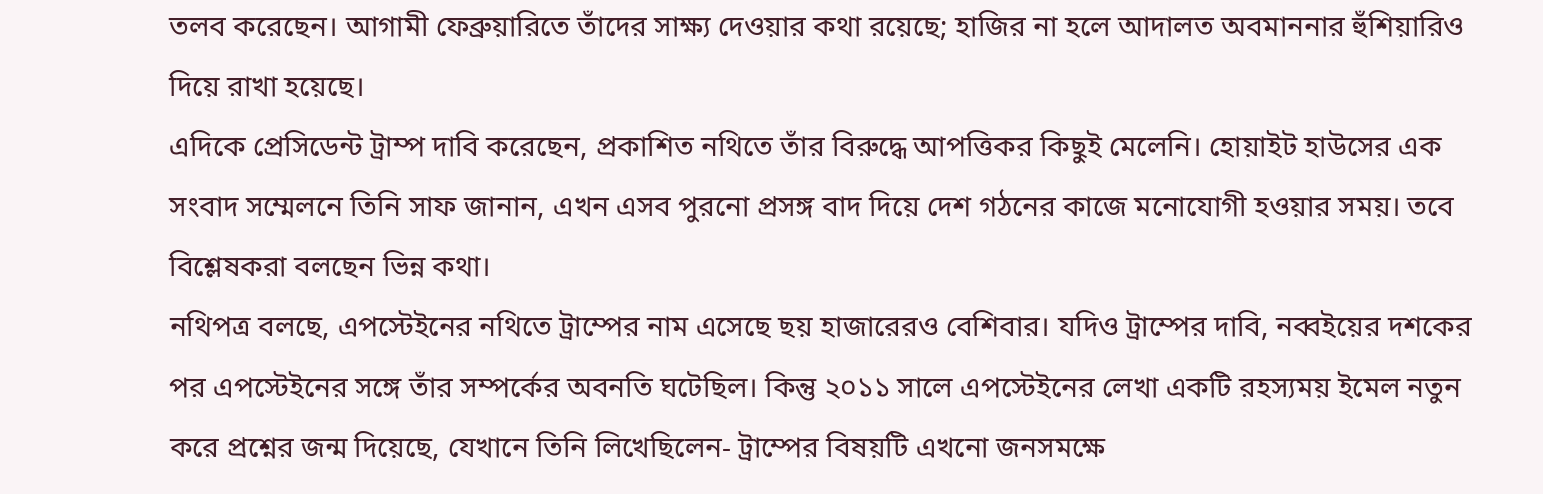তলব করেছেন। আগামী ফেব্রুয়ারিতে তাঁদের সাক্ষ্য দেওয়ার কথা রয়েছে; হাজির না হলে আদালত অবমাননার হুঁশিয়ারিও দিয়ে রাখা হয়েছে।
এদিকে প্রেসিডেন্ট ট্রাম্প দাবি করেছেন, প্রকাশিত নথিতে তাঁর বিরুদ্ধে আপত্তিকর কিছুই মেলেনি। হোয়াইট হাউসের এক সংবাদ সম্মেলনে তিনি সাফ জানান, এখন এসব পুরনো প্রসঙ্গ বাদ দিয়ে দেশ গঠনের কাজে মনোযোগী হওয়ার সময়। তবে বিশ্লেষকরা বলছেন ভিন্ন কথা।
নথিপত্র বলছে, এপস্টেইনের নথিতে ট্রাম্পের নাম এসেছে ছয় হাজারেরও বেশিবার। যদিও ট্রাম্পের দাবি, নব্বইয়ের দশকের পর এপস্টেইনের সঙ্গে তাঁর সম্পর্কের অবনতি ঘটেছিল। কিন্তু ২০১১ সালে এপস্টেইনের লেখা একটি রহস্যময় ইমেল নতুন করে প্রশ্নের জন্ম দিয়েছে, যেখানে তিনি লিখেছিলেন- ট্রাম্পের বিষয়টি এখনো জনসমক্ষে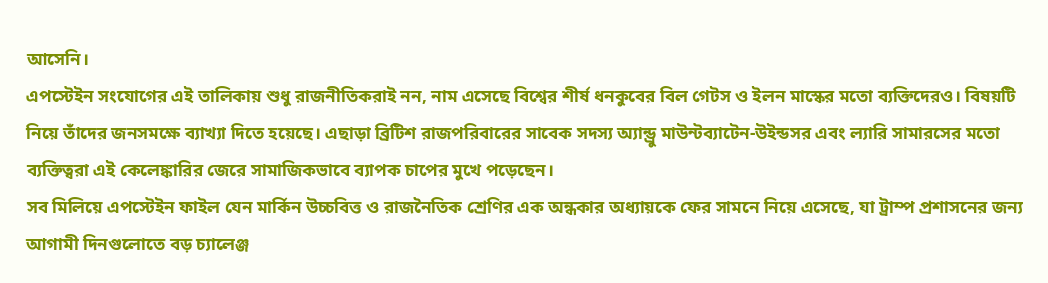আসেনি।
এপস্টেইন সংযোগের এই তালিকায় শুধু রাজনীতিকরাই নন, নাম এসেছে বিশ্বের শীর্ষ ধনকুবের বিল গেটস ও ইলন মাস্কের মতো ব্যক্তিদেরও। বিষয়টি নিয়ে তাঁদের জনসমক্ষে ব্যাখ্যা দিতে হয়েছে। এছাড়া ব্রিটিশ রাজপরিবারের সাবেক সদস্য অ্যান্ড্রু মাউন্টব্যাটেন-উইন্ডসর এবং ল্যারি সামারসের মতো ব্যক্তিত্বরা এই কেলেঙ্কারির জেরে সামাজিকভাবে ব্যাপক চাপের মুখে পড়েছেন।
সব মিলিয়ে এপস্টেইন ফাইল যেন মার্কিন উচ্চবিত্ত ও রাজনৈতিক শ্রেণির এক অন্ধকার অধ্যায়কে ফের সামনে নিয়ে এসেছে, যা ট্রাম্প প্রশাসনের জন্য আগামী দিনগুলোতে বড় চ্যালেঞ্জ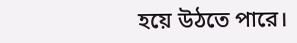হয়ে উঠতে পারে।